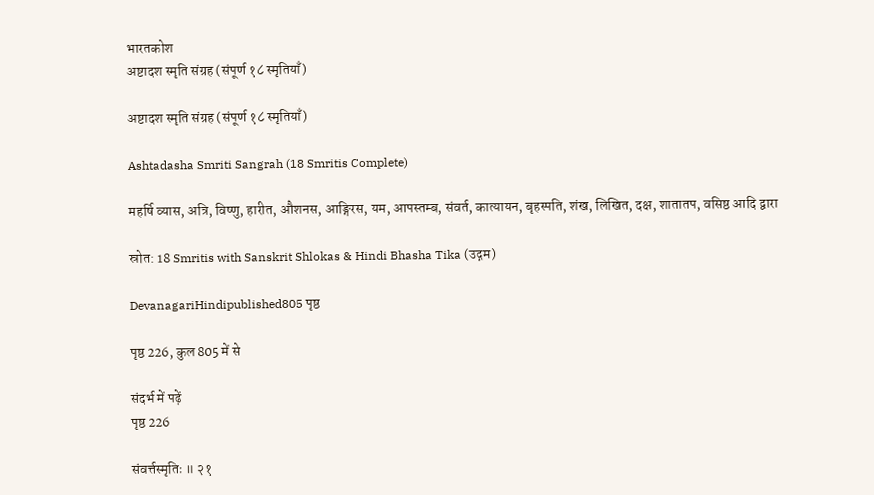भारतकोश
अष्टादश स्मृति संग्रह (संपूर्ण १८ स्मृतियाँ)

अष्टादश स्मृति संग्रह (संपूर्ण १८ स्मृतियाँ)

Ashtadasha Smriti Sangrah (18 Smritis Complete)

महर्षि व्यास, अत्रि, विष्णु, हारीत, औशनस, आङ्गिरस, यम, आपस्तम्ब, संवर्त, कात्यायन, बृहस्पति, शंख, लिखित, दक्ष, शातातप, वसिष्ठ आदि द्वारा

स्रोत: 18 Smritis with Sanskrit Shlokas & Hindi Bhasha Tika (उद्गम)

DevanagariHindipublished805 पृष्ठ

पृष्ठ 226, कुल 805 में से

संदर्भ में पढ़ें
पृष्ठ 226

संवर्त्तस्मृतिः ॥ २१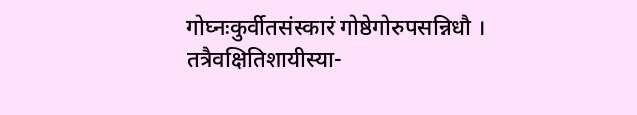गोघ्नःकुर्वीतसंस्कारं गोष्ठेगोरुपसन्निधौ ।
तत्रैवक्षितिशायीस्या-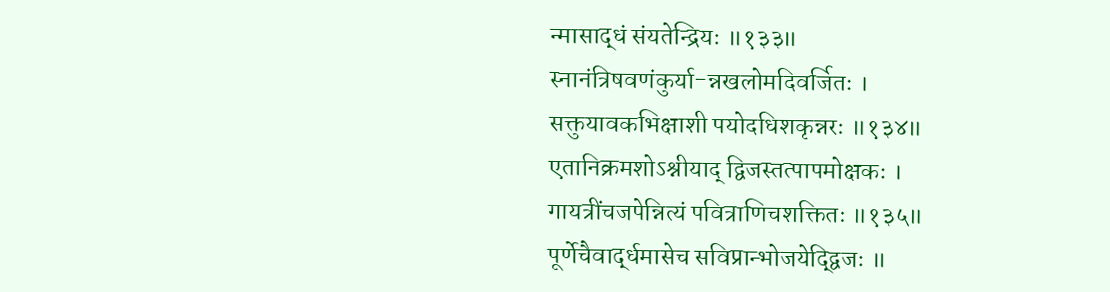न्मासाद्धं संयतेन्द्रियः ॥१३३॥
स्नानंत्रिषवणंकुर्या-न्नखलोमदिवर्जितः ।
सक्तुयावकभिक्षाशी पयोदधिशकृन्नरः ॥१३४॥
एतानिक्रमशोऽश्नीयाद् द्विजस्तत्पापमोक्षकः ।
गायत्रींचजपेन्नित्यं पवित्राणिचशक्तितः ॥१३५॥
पूर्णेचैवार्द्धमासेच सविप्रान्भोजयेद्द्विजः ॥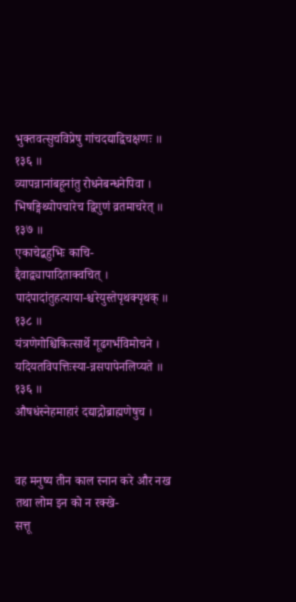भुक्तवत्सुचविप्रेषु गांचदद्याद्विचक्षणः ॥ १३६ ॥
व्यापन्नानांबहूनांतु रोधनेबन्धनेपिवा ।
भिषङ्मिथ्योपचारेच द्विगुणं व्रतमाचरेत् ॥ १३७ ॥
एकाचेद्बहुभिः काचि-द्दैवाद्व्यापादिताक्वचित् ।
पादंपादांतुहत्याया-श्चरेयुस्तेपृथक्पृथक् ॥ १३८ ॥
यंत्रणेगोश्चिकित्सार्थे गूढगर्भविमोचने ।
यदियतविपत्तिःस्या-न्नसपापेनलिप्यते ॥ १३६ ॥
औषधंस्नेहमाहारं दद्याद्गोब्राह्मणेषुच ।


वह मनुष्य तीन काल स्नान करे और नख तथा लोम इन को न रक्खे-
सत्तू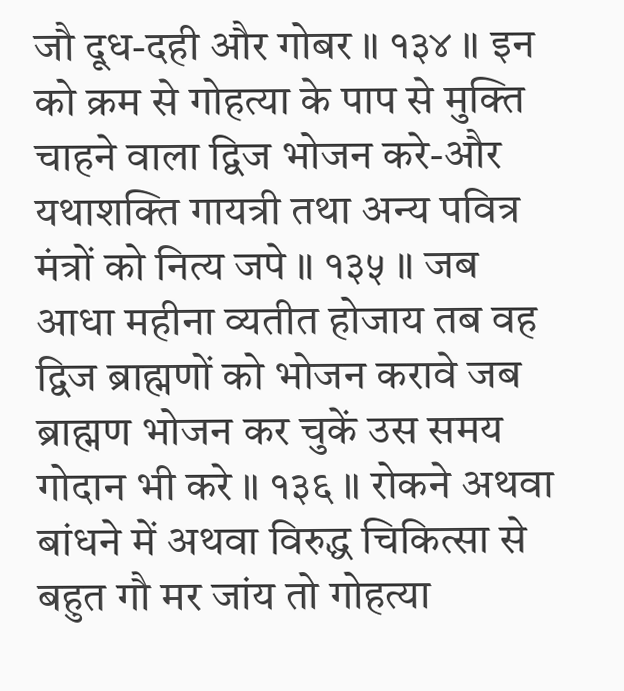जौ दूध-दही और गोबर ॥ १३४ ॥ इन को क्रम से गोहत्या के पाप से मुक्ति चाहने वाला द्विज भोजन करे-और यथाशक्ति गायत्री तथा अन्य पवित्र मंत्रों को नित्य जपे ॥ १३५ ॥ जब आधा महीना व्यतीत होजाय तब वह द्विज ब्राह्मणों को भोजन करावे जब ब्राह्मण भोजन कर चुकें उस समय गोदान भी करे ॥ १३६ ॥ रोकने अथवा बांधने में अथवा विरुद्ध चिकित्सा से बहुत गौ मर जांय तो गोहत्या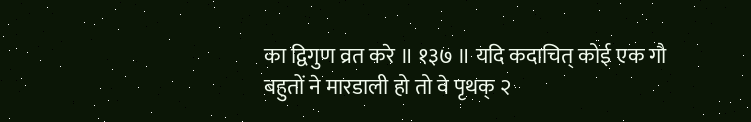का द्विगुण व्रत करे ॥ १३७ ॥ यदि कदाचित् कोई एक गौ बहुतों ने मारडाली हो तो वे पृथक् २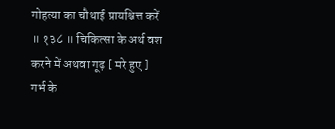गोहत्या का चौथाई प्रायश्चित्त करें ॥ १३८ ॥ चिकित्सा के अर्थ वश करने में अथवा गूढ़ [ मरे हुए ] गर्भ के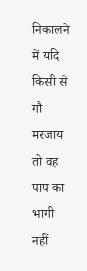निकालने में यदि किसी से गौ मरजाय तो वह पाप का भागी नहीं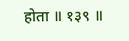होता ॥ १३९ ॥